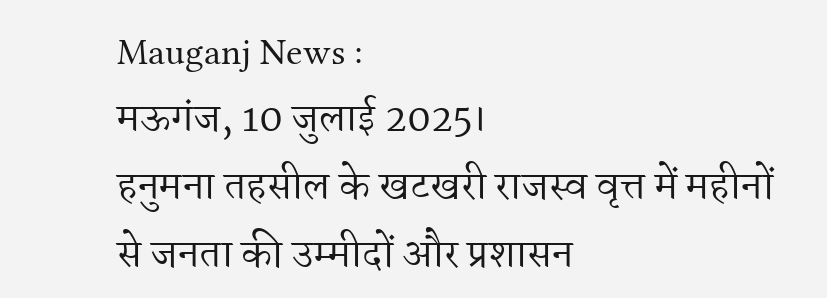Mauganj News :
मऊगंज, 10 जुलाई 2025।
हनुमना तहसील के खटखरी राजस्व वृत्त में महीनों से जनता की उम्मीदों और प्रशासन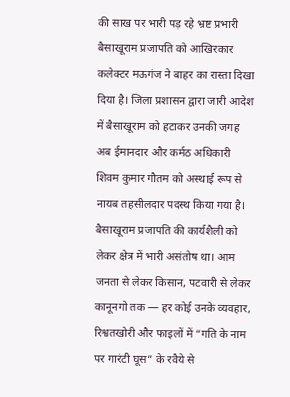की साख पर भारी पड़ रहे भ्रष्ट प्रभारी बैसाखूराम प्रजापति को आखिरकार कलेक्टर मऊगंज ने बाहर का रास्ता दिखा दिया है। जिला प्रशासन द्वारा जारी आदेश में बैसाखूराम को हटाकर उनकी जगह अब ईमानदार और कर्मठ अधिकारी शिवम कुमार गौतम को अस्थाई रूप से नायब तहसीलदार पदस्थ किया गया है।
बैसाखूराम प्रजापति की कार्यशैली को लेकर क्षेत्र में भारी असंतोष था। आम जनता से लेकर किसान, पटवारी से लेकर कानूनगो तक — हर कोई उनके व्यवहार, रिश्वतखोरी और फाइलों में “गति के नाम पर गारंटी घूस” के रवैये से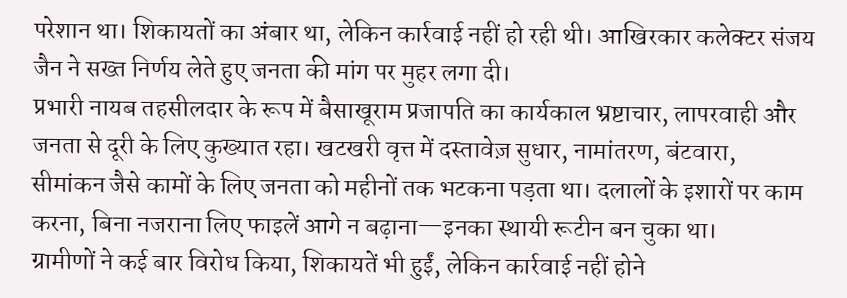परेशान था। शिकायतों का अंबार था, लेकिन कार्रवाई नहीं हो रही थी। आखिरकार कलेक्टर संजय जैन ने सख्त निर्णय लेते हुए जनता की मांग पर मुहर लगा दी।
प्रभारी नायब तहसीलदार के रूप में बैसाखूराम प्रजापति का कार्यकाल भ्रष्टाचार, लापरवाही और जनता से दूरी के लिए कुख्यात रहा। खटखरी वृत्त में दस्तावेज़ सुधार, नामांतरण, बंटवारा, सीमांकन जैसे कामों के लिए जनता को महीनों तक भटकना पड़ता था। दलालों के इशारों पर काम करना, बिना नजराना लिए फाइलें आगे न बढ़ाना—इनका स्थायी रूटीन बन चुका था।
ग्रामीणों ने कई बार विरोध किया, शिकायतें भी हुईं, लेकिन कार्रवाई नहीं होने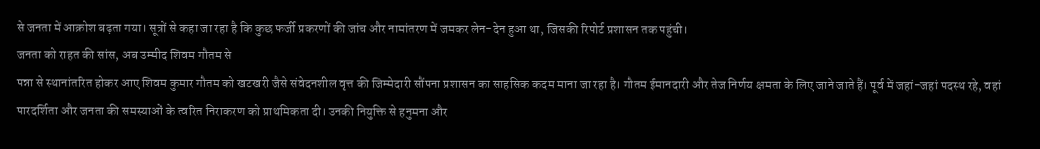से जनता में आक्रोश बढ़ता गया। सूत्रों से कहा जा रहा है कि कुछ फर्जी प्रकरणों की जांच और नामांतरण में जमकर लेन-देन हुआ था, जिसकी रिपोर्ट प्रशासन तक पहुंची।
जनता को राहत की सांस, अब उम्मीद शिवम गौतम से
पन्ना से स्थानांतरित होकर आए शिवम कुमार गौतम को खटखरी जैसे संवेदनशील वृत्त की जिम्मेदारी सौंपना प्रशासन का साहसिक कदम माना जा रहा है। गौतम ईमानदारी और तेज निर्णय क्षमता के लिए जाने जाते हैं। पूर्व में जहां-जहां पदस्थ रहे, वहां पारदर्शिता और जनता की समस्याओं के त्वरित निराकरण को प्राथमिकता दी। उनकी नियुक्ति से हनुमना और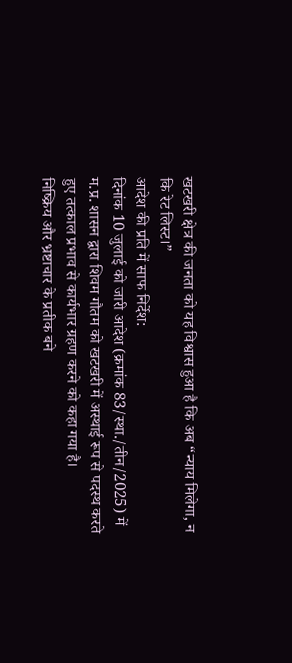खटखरी क्षेत्र की जनता को यह विश्वास हुआ है कि अब “न्याय मिलेगा, न कि रेट लिस्ट।”
आदेश की प्रति में साफ निर्देश:
दिनांक 10 जुलाई को जारी आदेश (क्रमांक 83/स्था./तीन/2025) में म.प्र. शासन द्वारा शिवम गौतम को खटखरी में अस्थाई रूप से पदस्थ करते हुए तत्काल प्रभाव से कार्यभार ग्रहण करने को कहा गया है।
निष्क्रिय और भ्रष्टाचार के प्रतीक बने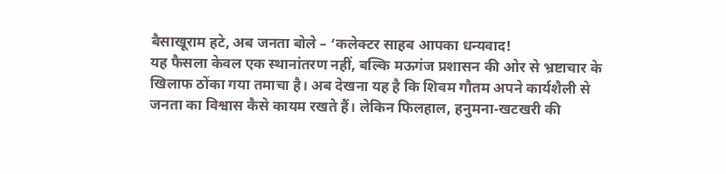बैसाखूराम हटे, अब जनता बोले – ‘कलेक्टर साहब आपका धन्यवाद!
यह फैसला केवल एक स्थानांतरण नहीं, बल्कि मऊगंज प्रशासन की ओर से भ्रष्टाचार के खिलाफ ठोंका गया तमाचा है। अब देखना यह है कि शिवम गौतम अपने कार्यशैली से जनता का विश्वास कैसे कायम रखते हैं। लेकिन फिलहाल, हनुमना-खटखरी की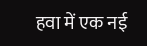हवा में एक नई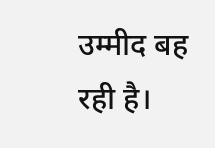उम्मीद बह रही है।